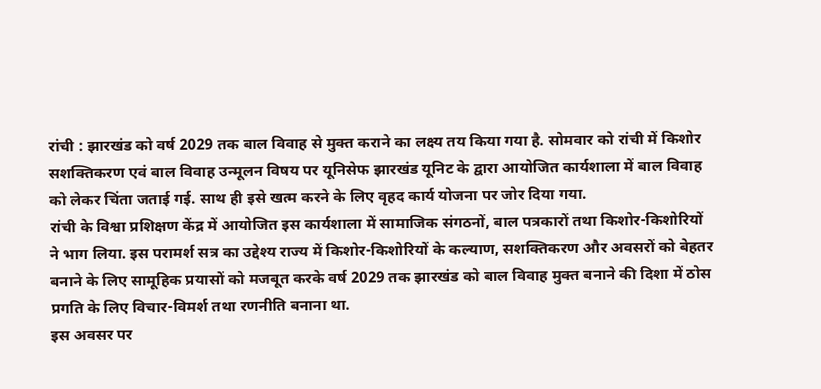रांची : झारखंड को वर्ष 2029 तक बाल विवाह से मुक्त कराने का लक्ष्य तय किया गया है. सोमवार को रांची में किशोर सशक्तिकरण एवं बाल विवाह उन्मूलन विषय पर यूनिसेफ झारखंड यूनिट के द्वारा आयोजित कार्यशाला में बाल विवाह को लेकर चिंता जताई गई. साथ ही इसे खत्म करने के लिए वृहद कार्य योजना पर जोर दिया गया.
रांची के विश्वा प्रशिक्षण केंद्र में आयोजित इस कार्यशाला में सामाजिक संगठनों, बाल पत्रकारों तथा किशोर-किशोरियों ने भाग लिया. इस परामर्श सत्र का उद्देश्य राज्य में किशोर-किशोरियों के कल्याण, सशक्तिकरण और अवसरों को बेहतर बनाने के लिए सामूहिक प्रयासों को मजबूत करके वर्ष 2029 तक झारखंड को बाल विवाह मुक्त बनाने की दिशा में ठोस प्रगति के लिए विचार-विमर्श तथा रणनीति बनाना था.
इस अवसर पर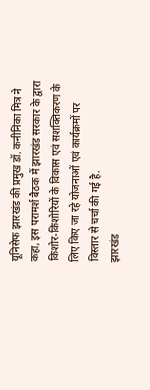यूनिसेफ झारखंड की प्रमुख डॉ. कनीनिका मित्र ने कहा, इस परामर्श बैठक में झारखंड सरकार के द्वारा किशोर-किशोरियों के विकास एवं सशक्तिकरण के लिए किए जा रहे योजनाओं एवं कार्यक्रमों पर विस्तार से चर्चा की गई है.
झारखंड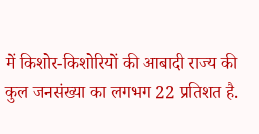में किशोर-किशोरियों की आबादी राज्य की कुल जनसंख्या का लगभग 22 प्रतिशत है.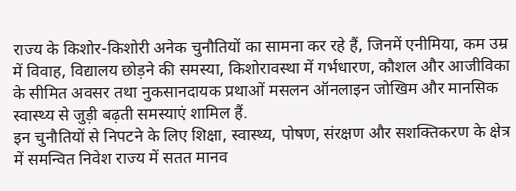राज्य के किशोर-किशोरी अनेक चुनौतियों का सामना कर रहे हैं, जिनमें एनीमिया, कम उम्र में विवाह, विद्यालय छोड़ने की समस्या, किशोरावस्था में गर्भधारण, कौशल और आजीविका के सीमित अवसर तथा नुकसानदायक प्रथाओं मसलन ऑनलाइन जोखिम और मानसिक स्वास्थ्य से जुड़ी बढ़ती समस्याएं शामिल हैं.
इन चुनौतियों से निपटने के लिए शिक्षा, स्वास्थ्य, पोषण, संरक्षण और सशक्तिकरण के क्षेत्र में समन्वित निवेश राज्य में सतत मानव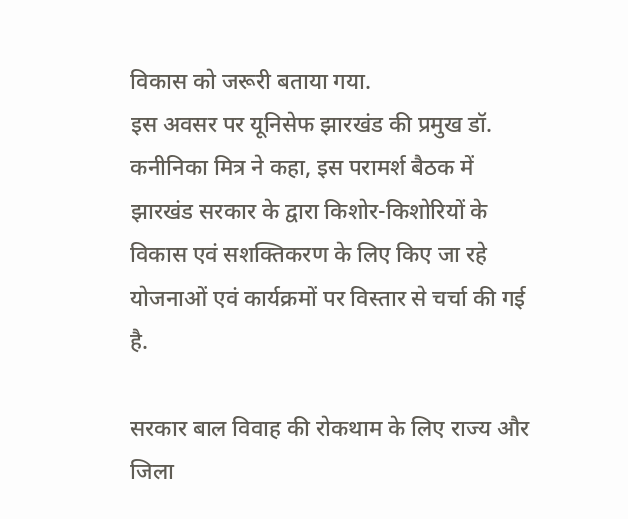विकास को जरूरी बताया गया.
इस अवसर पर यूनिसेफ झारखंड की प्रमुख डॉ. कनीनिका मित्र ने कहा, इस परामर्श बैठक में झारखंड सरकार के द्वारा किशोर-किशोरियों के विकास एवं सशक्तिकरण के लिए किए जा रहे योजनाओं एवं कार्यक्रमों पर विस्तार से चर्चा की गई है.

सरकार बाल विवाह की रोकथाम के लिए राज्य और जिला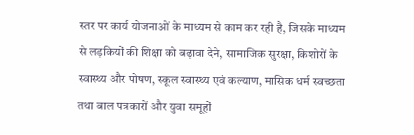स्तर पर कार्य योजनाओं के माध्यम से काम कर रही है, जिसके माध्यम से लड़कियों की शिक्षा को बढ़ावा देने, सामाजिक सुरक्षा, किशोरों के स्वास्थ्य और पोषण, स्कूल स्वास्थ्य एवं कल्याण, मासिक धर्म स्वच्छता तथा बाल पत्रकारों और युवा समूहों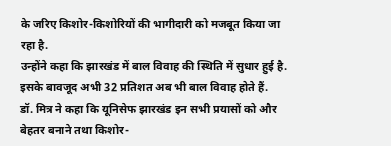के जरिए किशोर-किशोरियों की भागीदारी को मजबूत किया जा रहा है.
उन्होंने कहा कि झारखंड में बाल विवाह की स्थिति में सुधार हुई है. इसके बावजूद अभी 32 प्रतिशत अब भी बाल विवाह होते हैं.
डॉ. मित्र ने कहा कि यूनिसेफ झारखंड इन सभी प्रयासों को और बेहतर बनाने तथा किशोर-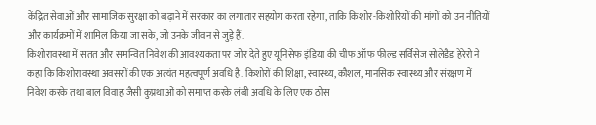केंद्रित सेवाओं और सामाजिक सुरक्षा को बढ़ाने में सरकार का लगातार सहयोग करता रहेगा, ताकि किशोर-किशोरियों की मांगों को उन नीतियों और कार्यक्रमों में शामिल किया जा सके, जो उनके जीवन से जुड़े हैं.
किशोरावस्था में सतत और समन्वित निवेश की आवश्यकता पर जोर देते हुए यूनिसेफ इंडिया की चीफ ऑफ फील्ड सर्विसेज सोलेडैड हेरेरो ने कहा कि किशोरावस्था अवसरों की एक अत्यंत महत्वपूर्ण अवधि है. किशोरों की शिक्षा, स्वास्थ्य, कौशल, मानसिक स्वास्थ्य और संरक्षण में निवेश करके तथा बाल विवाह जैसी कुप्रथाओं को समाप्त करके लंबी अवधि के लिए एक ठोस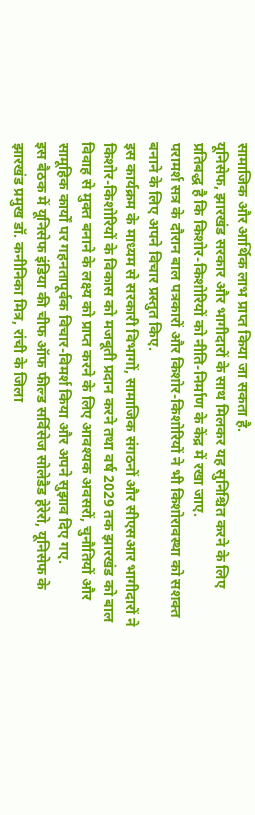सामाजिक और आर्थिक लाभ प्राप्त किया जा सकता है.
यूनिसेफ, झारखंड सरकार और भागीदारों के साथ मिलकर यह सुनिश्चित करने के लिए प्रतिबद्ध है कि किशोर-किशोरियों को नीति-निर्माण के केंद्र में रखा जाए.
परामर्श सत्र के दौरान बाल पत्रकारों और किशोर-किशोरियों ने भी किशोरावस्था को सशक्त बनाने के लिए अपने विचार प्रस्तुत किए.
इस कार्यक्रम के माध्यम से सरकारी विभागों, सामाजिक संगठनों और सीएसआर भागीदारों ने किशोर-किशोरियों के विकास को मजबूती प्रदान करने तथा वर्ष 2029 तक झारखंड को बाल विवाह से मुक्त बनाने के लक्ष्य को प्राप्त करने के लिए आवश्यक अवसरों, चुनौतियों और सामूहिक कार्यों पर गहनतापूर्वक विचार-विमर्श किया और अपने सुझाव दिए गए.
इस बैठक में यूनिसेफ इंडिया की चीफ ऑफ फील्ड सर्विसेज सोलेडैड हेरेरो, यूनिसेफ के झारखंड प्रमुख डॉ. कनीनिका मित्र, रांची के जिला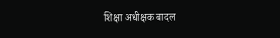शिक्षा अधीक्षक बादल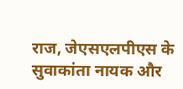राज, जेएसएलपीएस के सुवाकांता नायक और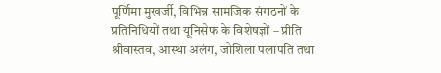पूर्णिमा मुखर्जी, विभिन्न सामजिक संगठनों के प्रतिनिधियों तथा यूनिसेफ के विशेषज्ञों – प्रीति श्रीवास्तव, आस्था अलंग, जोशिला पलापति तथा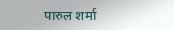पारुल शर्मा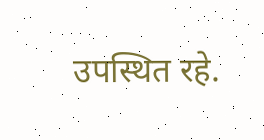उपस्थित रहे.